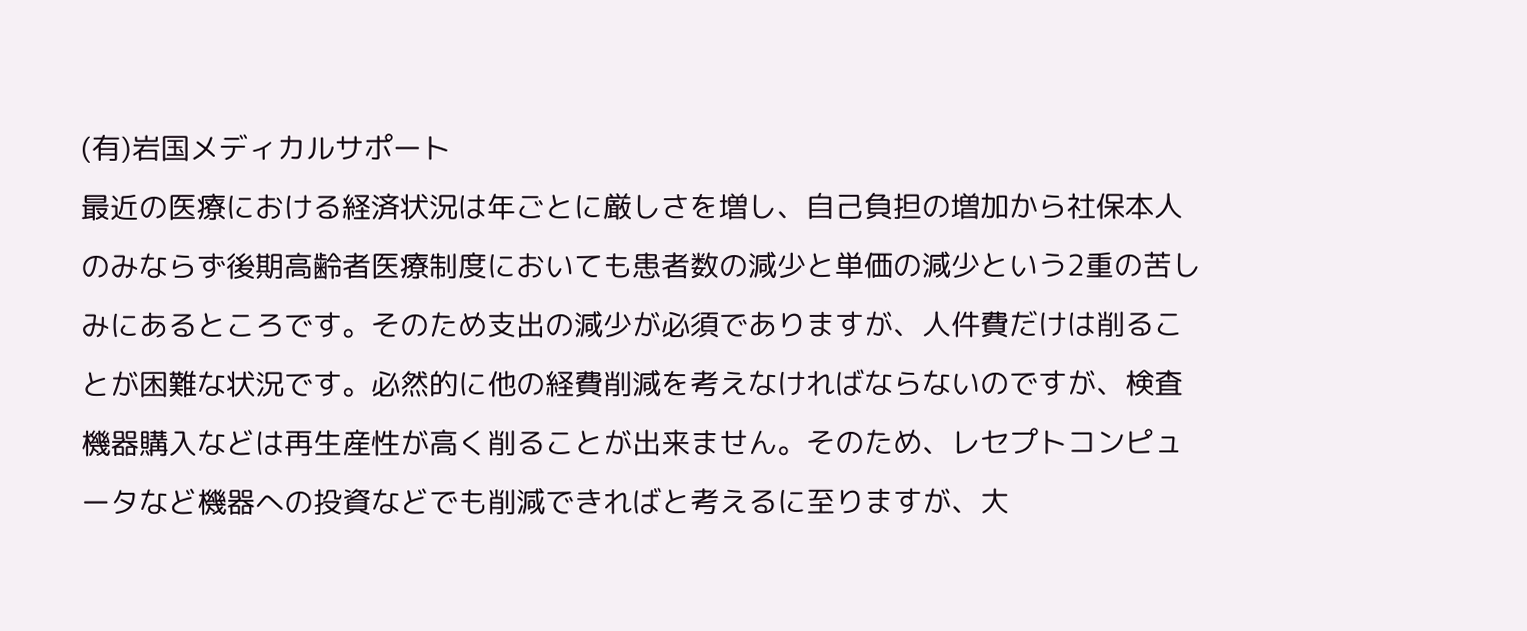(有)岩国メディカルサポート
最近の医療における経済状況は年ごとに厳しさを増し、自己負担の増加から社保本人のみならず後期高齢者医療制度においても患者数の減少と単価の減少という2重の苦しみにあるところです。そのため支出の減少が必須でありますが、人件費だけは削ることが困難な状況です。必然的に他の経費削減を考えなければならないのですが、検査機器購入などは再生産性が高く削ることが出来ません。そのため、レセプトコンピュータなど機器への投資などでも削減できればと考えるに至りますが、大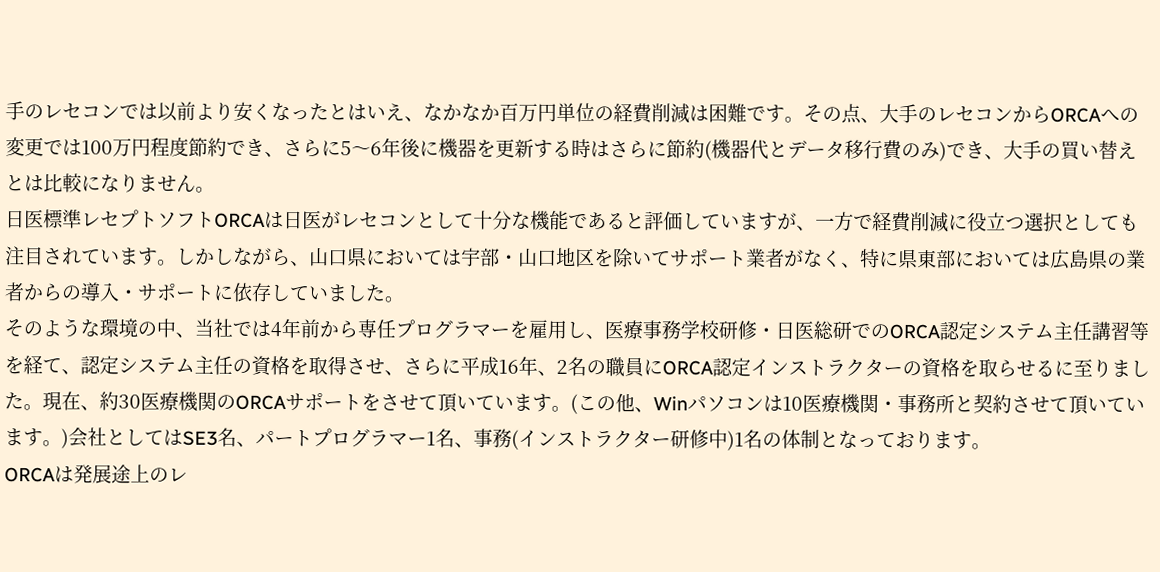手のレセコンでは以前より安くなったとはいえ、なかなか百万円単位の経費削減は困難です。その点、大手のレセコンからORCAへの変更では100万円程度節約でき、さらに5〜6年後に機器を更新する時はさらに節約(機器代とデータ移行費のみ)でき、大手の買い替えとは比較になりません。
日医標準レセプトソフトORCAは日医がレセコンとして十分な機能であると評価していますが、一方で経費削減に役立つ選択としても注目されています。しかしながら、山口県においては宇部・山口地区を除いてサポート業者がなく、特に県東部においては広島県の業者からの導入・サポートに依存していました。
そのような環境の中、当社では4年前から専任プログラマーを雇用し、医療事務学校研修・日医総研でのORCA認定システム主任講習等を経て、認定システム主任の資格を取得させ、さらに平成16年、2名の職員にORCA認定インストラクターの資格を取らせるに至りました。現在、約30医療機関のORCAサポートをさせて頂いています。(この他、Winパソコンは10医療機関・事務所と契約させて頂いています。)会社としてはSE3名、パートプログラマー1名、事務(インストラクター研修中)1名の体制となっております。
ORCAは発展途上のレ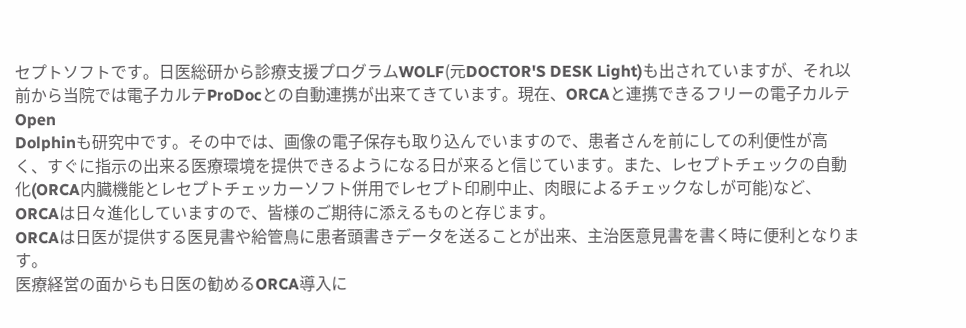セプトソフトです。日医総研から診療支援プログラムWOLF(元DOCTOR'S DESK Light)も出されていますが、それ以前から当院では電子カルテProDocとの自動連携が出来てきています。現在、ORCAと連携できるフリーの電子カルテOpen
Dolphinも研究中です。その中では、画像の電子保存も取り込んでいますので、患者さんを前にしての利便性が高く、すぐに指示の出来る医療環境を提供できるようになる日が来ると信じています。また、レセプトチェックの自動化(ORCA内臓機能とレセプトチェッカーソフト併用でレセプト印刷中止、肉眼によるチェックなしが可能)など、ORCAは日々進化していますので、皆様のご期待に添えるものと存じます。
ORCAは日医が提供する医見書や給管鳥に患者頭書きデータを送ることが出来、主治医意見書を書く時に便利となります。
医療経営の面からも日医の勧めるORCA導入に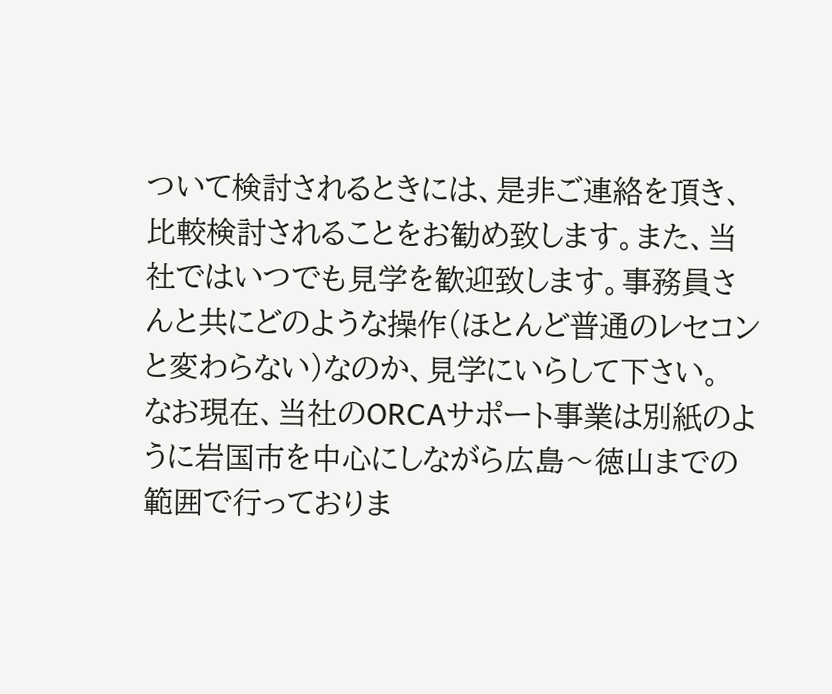ついて検討されるときには、是非ご連絡を頂き、比較検討されることをお勧め致します。また、当社ではいつでも見学を歓迎致します。事務員さんと共にどのような操作(ほとんど普通のレセコンと変わらない)なのか、見学にいらして下さい。
なお現在、当社のORCAサポート事業は別紙のように岩国市を中心にしながら広島〜徳山までの範囲で行っておりま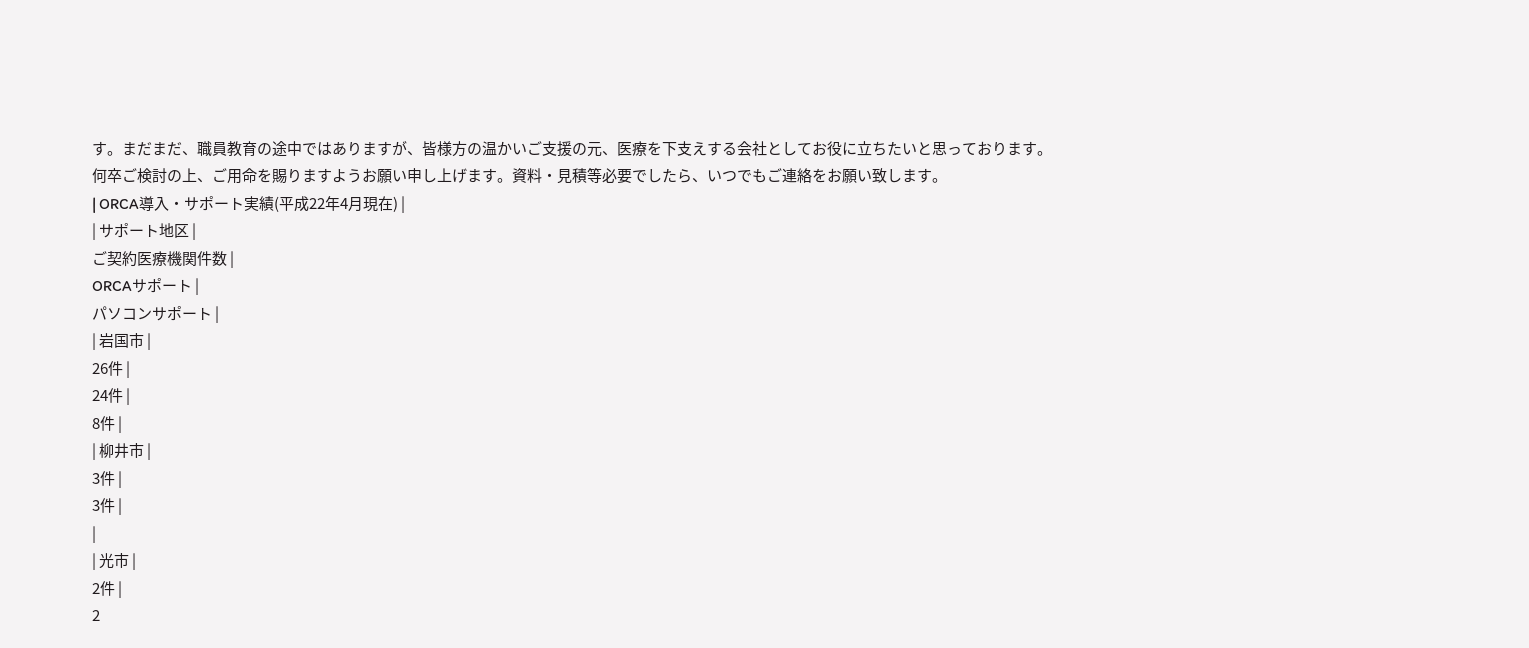す。まだまだ、職員教育の途中ではありますが、皆様方の温かいご支援の元、医療を下支えする会社としてお役に立ちたいと思っております。何卒ご検討の上、ご用命を賜りますようお願い申し上げます。資料・見積等必要でしたら、いつでもご連絡をお願い致します。
| ORCA導入・サポート実績(平成22年4月現在) |
| サポート地区 |
ご契約医療機関件数 |
ORCAサポート |
パソコンサポート |
| 岩国市 |
26件 |
24件 |
8件 |
| 柳井市 |
3件 |
3件 |
|
| 光市 |
2件 |
2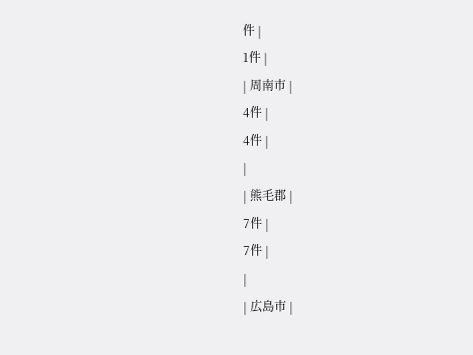件 |
1件 |
| 周南市 |
4件 |
4件 |
|
| 熊毛郡 |
7件 |
7件 |
|
| 広島市 |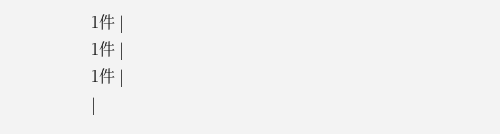1件 |
1件 |
1件 |
|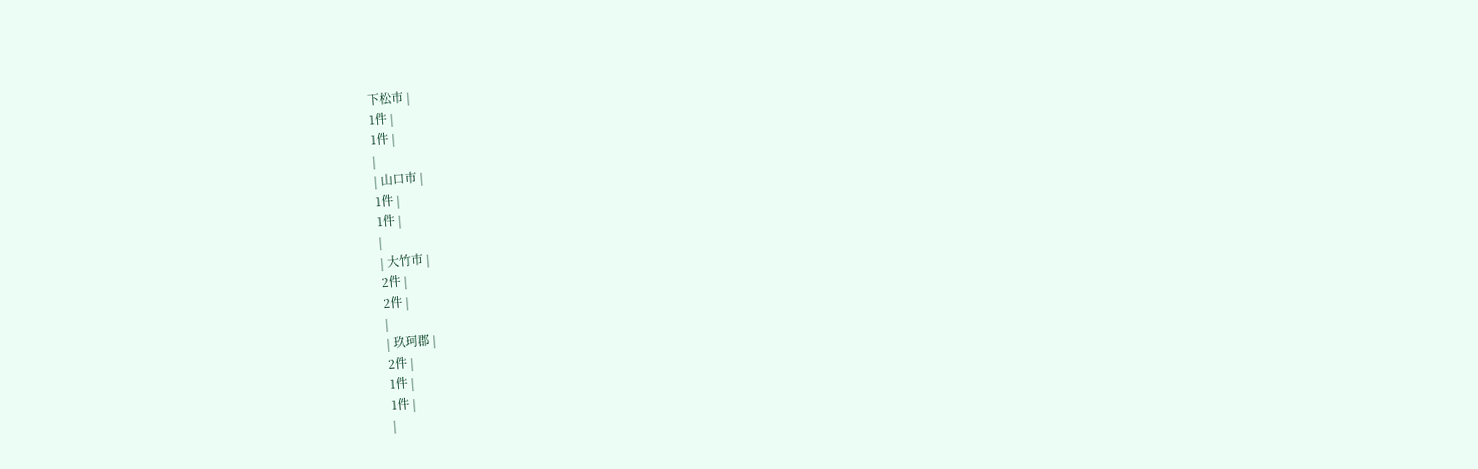下松市 |
1件 |
1件 |
|
| 山口市 |
1件 |
1件 |
|
| 大竹市 |
2件 |
2件 |
|
| 玖珂郡 |
2件 |
1件 |
1件 |
|